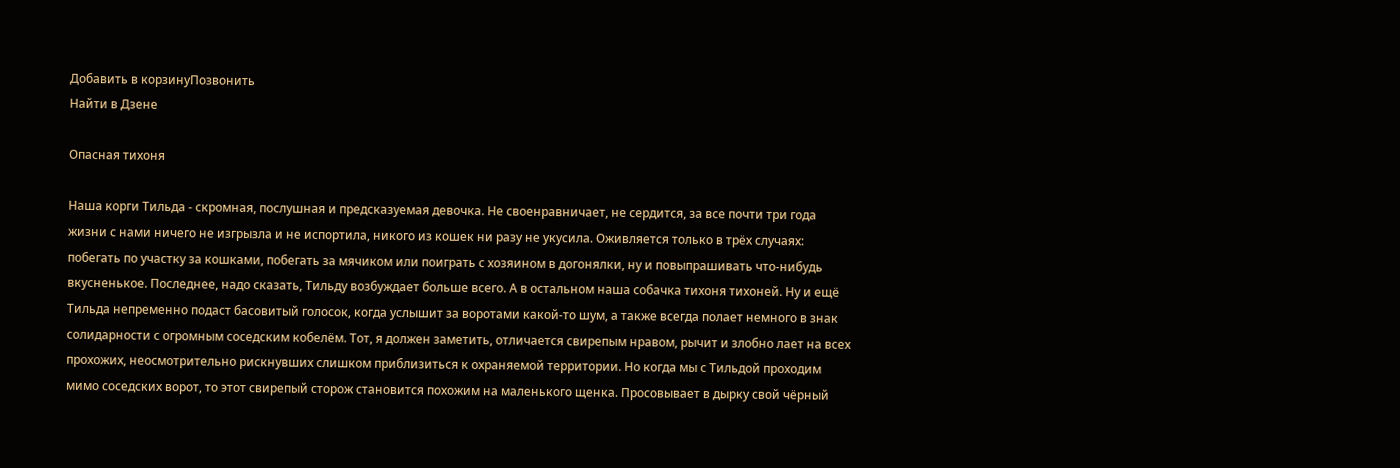Добавить в корзинуПозвонить
Найти в Дзене

Опасная тихоня

Наша корги Тильда - скромная, послушная и предсказуемая девочка. Не своенравничает, не сердится, за все почти три года жизни с нами ничего не изгрызла и не испортила, никого из кошек ни разу не укусила. Оживляется только в трёх случаях: побегать по участку за кошками, побегать за мячиком или поиграть с хозяином в догонялки, ну и повыпрашивать что-нибудь вкусненькое. Последнее, надо сказать, Тильду возбуждает больше всего. А в остальном наша собачка тихоня тихоней. Ну и ещё Тильда непременно подаст басовитый голосок, когда услышит за воротами какой-то шум, а также всегда полает немного в знак солидарности с огромным соседским кобелём. Тот, я должен заметить, отличается свирепым нравом, рычит и злобно лает на всех прохожих, неосмотрительно рискнувших слишком приблизиться к охраняемой территории. Но когда мы с Тильдой проходим мимо соседских ворот, то этот свирепый сторож становится похожим на маленького щенка. Просовывает в дырку свой чёрный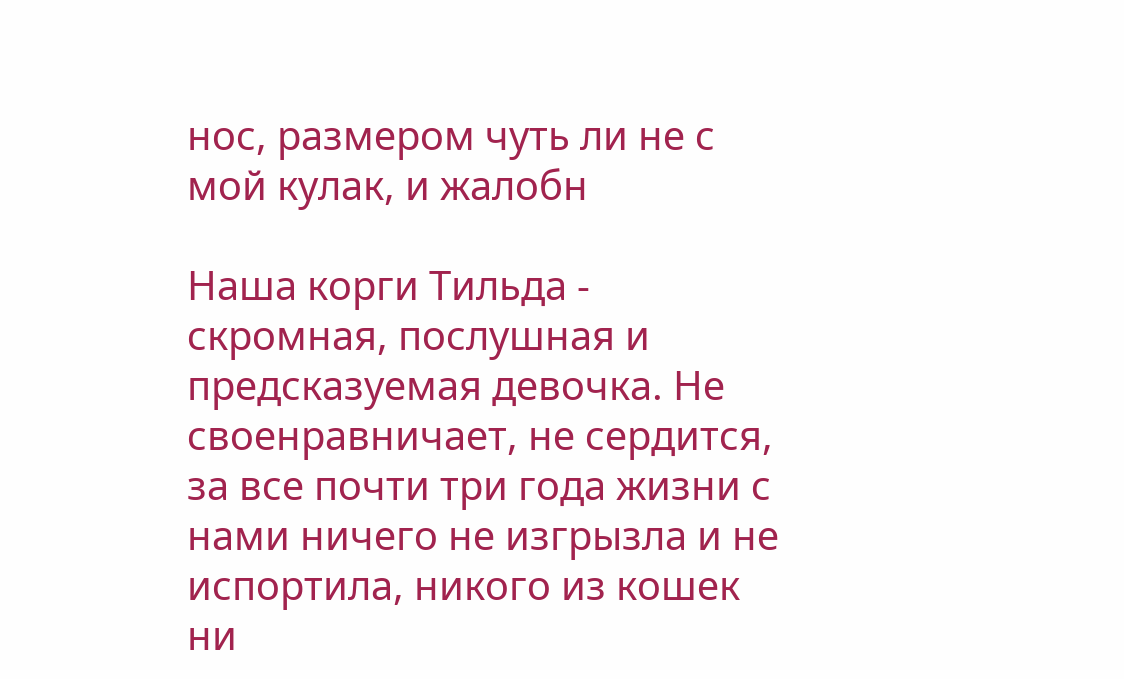нос, размером чуть ли не с мой кулак, и жалобн

Наша корги Тильда - скромная, послушная и предсказуемая девочка. Не своенравничает, не сердится, за все почти три года жизни с нами ничего не изгрызла и не испортила, никого из кошек ни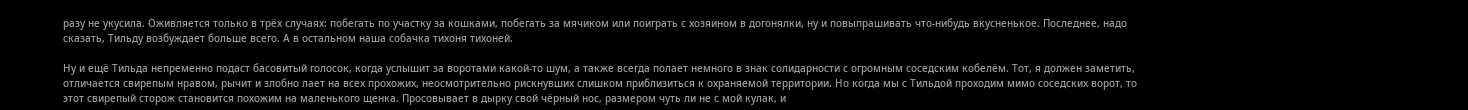разу не укусила. Оживляется только в трёх случаях: побегать по участку за кошками, побегать за мячиком или поиграть с хозяином в догонялки, ну и повыпрашивать что-нибудь вкусненькое. Последнее, надо сказать, Тильду возбуждает больше всего. А в остальном наша собачка тихоня тихоней.

Ну и ещё Тильда непременно подаст басовитый голосок, когда услышит за воротами какой-то шум, а также всегда полает немного в знак солидарности с огромным соседским кобелём. Тот, я должен заметить, отличается свирепым нравом, рычит и злобно лает на всех прохожих, неосмотрительно рискнувших слишком приблизиться к охраняемой территории. Но когда мы с Тильдой проходим мимо соседских ворот, то этот свирепый сторож становится похожим на маленького щенка. Просовывает в дырку свой чёрный нос, размером чуть ли не с мой кулак, и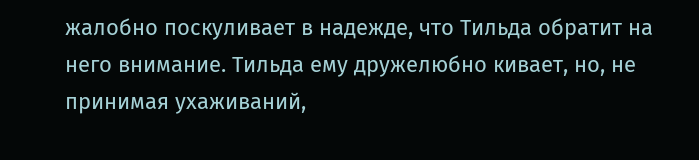жалобно поскуливает в надежде, что Тильда обратит на него внимание. Тильда ему дружелюбно кивает, но, не принимая ухаживаний,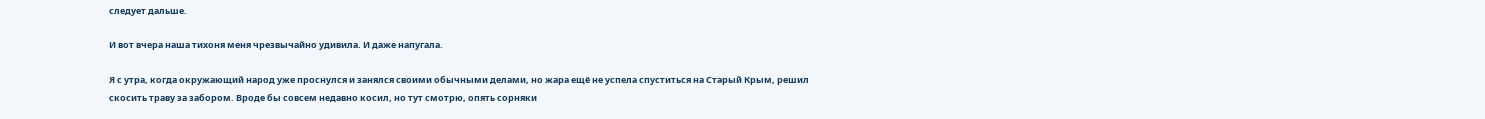следует дальше.

И вот вчера наша тихоня меня чрезвычайно удивила. И даже напугала.

Я с утра, когда окружающий народ уже проснулся и занялся своими обычными делами, но жара ещё не успела спуститься на Старый Крым, решил скосить траву за забором. Вроде бы совсем недавно косил, но тут смотрю, опять сорняки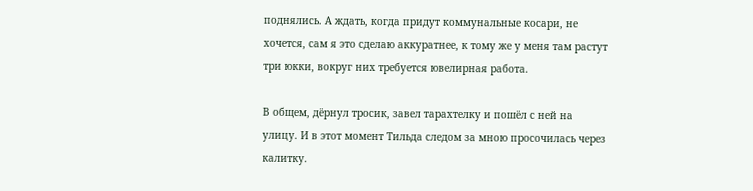поднялись. А ждать, когда придут коммунальные косари, не хочется, сам я это сделаю аккуратнее, к тому же у меня там растут три юкки, вокруг них требуется ювелирная работа.

В общем, дёрнул тросик, завел тарахтелку и пошёл с ней на улицу. И в этот момент Тильда следом за мною просочилась через калитку.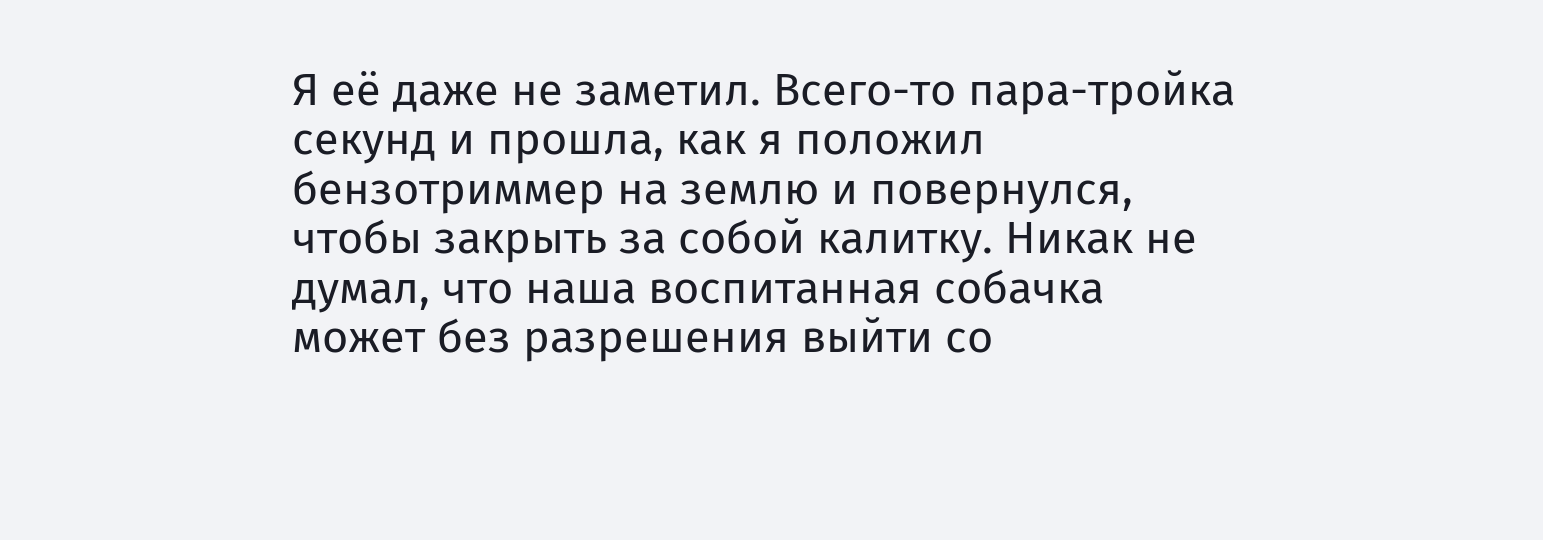Я её даже не заметил. Всего-то пара-тройка секунд и прошла, как я положил бензотриммер на землю и повернулся, чтобы закрыть за собой калитку. Никак не думал, что наша воспитанная собачка может без разрешения выйти со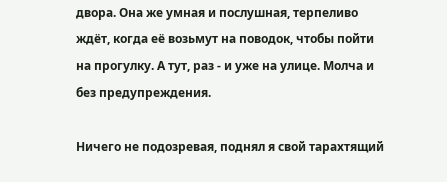двора. Она же умная и послушная, терпеливо ждёт, когда её возьмут на поводок, чтобы пойти на прогулку. А тут, раз - и уже на улице. Молча и без предупреждения.

Ничего не подозревая, поднял я свой тарахтящий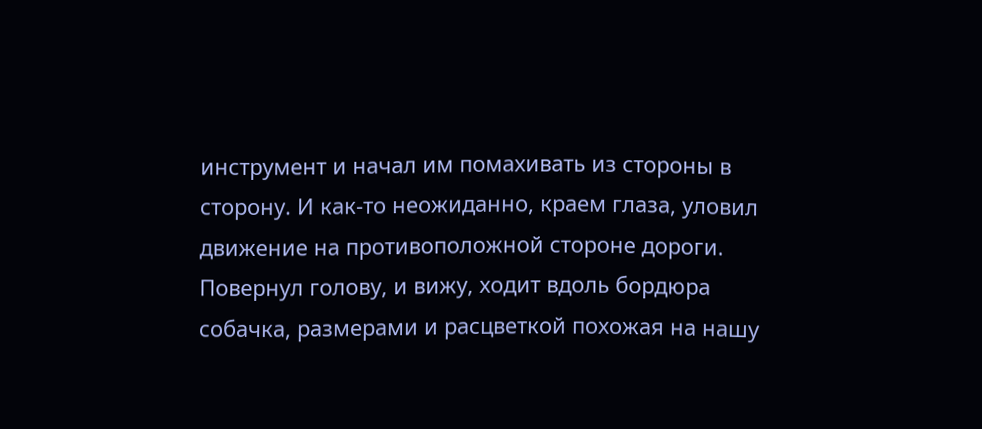инструмент и начал им помахивать из стороны в сторону. И как-то неожиданно, краем глаза, уловил движение на противоположной стороне дороги. Повернул голову, и вижу, ходит вдоль бордюра собачка, размерами и расцветкой похожая на нашу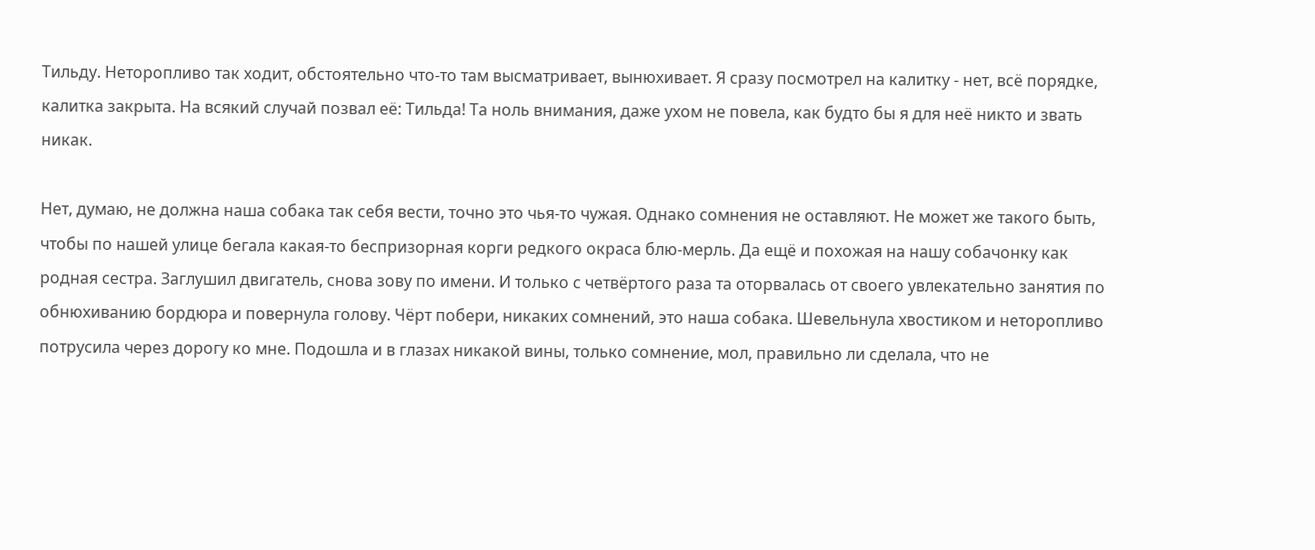Тильду. Неторопливо так ходит, обстоятельно что-то там высматривает, вынюхивает. Я сразу посмотрел на калитку - нет, всё порядке, калитка закрыта. На всякий случай позвал её: Тильда! Та ноль внимания, даже ухом не повела, как будто бы я для неё никто и звать никак.

Нет, думаю, не должна наша собака так себя вести, точно это чья-то чужая. Однако сомнения не оставляют. Не может же такого быть, чтобы по нашей улице бегала какая-то беспризорная корги редкого окраса блю-мерль. Да ещё и похожая на нашу собачонку как родная сестра. Заглушил двигатель, снова зову по имени. И только с четвёртого раза та оторвалась от своего увлекательно занятия по обнюхиванию бордюра и повернула голову. Чёрт побери, никаких сомнений, это наша собака. Шевельнула хвостиком и неторопливо потрусила через дорогу ко мне. Подошла и в глазах никакой вины, только сомнение, мол, правильно ли сделала, что не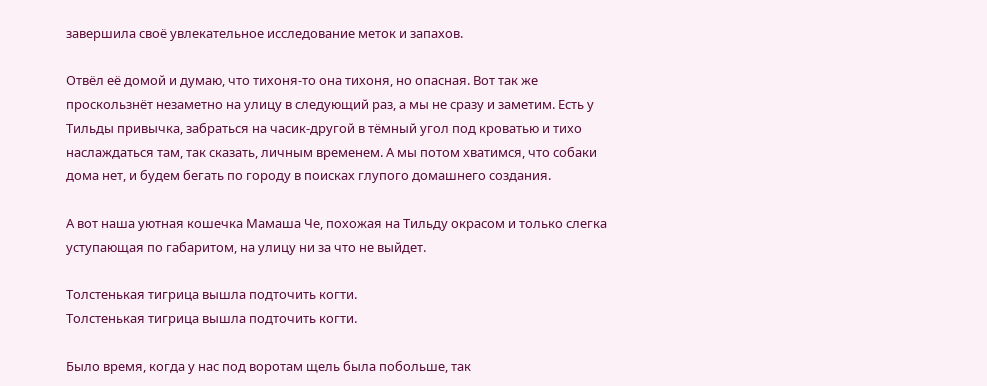завершила своё увлекательное исследование меток и запахов.

Отвёл её домой и думаю, что тихоня-то она тихоня, но опасная. Вот так же проскользнёт незаметно на улицу в следующий раз, а мы не сразу и заметим. Есть у Тильды привычка, забраться на часик-другой в тёмный угол под кроватью и тихо наслаждаться там, так сказать, личным временем. А мы потом хватимся, что собаки дома нет, и будем бегать по городу в поисках глупого домашнего создания.

А вот наша уютная кошечка Мамаша Че, похожая на Тильду окрасом и только слегка уступающая по габаритом, на улицу ни за что не выйдет.

Толстенькая тигрица вышла подточить когти.
Толстенькая тигрица вышла подточить когти.

Было время, когда у нас под воротам щель была побольше, так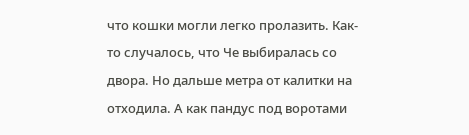что кошки могли легко пролазить. Как-то случалось, что Че выбиралась со двора. Но дальше метра от калитки на отходила. А как пандус под воротами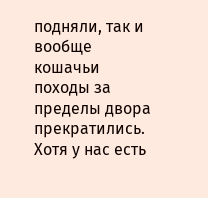подняли, так и вообще кошачьи походы за пределы двора прекратились. Хотя у нас есть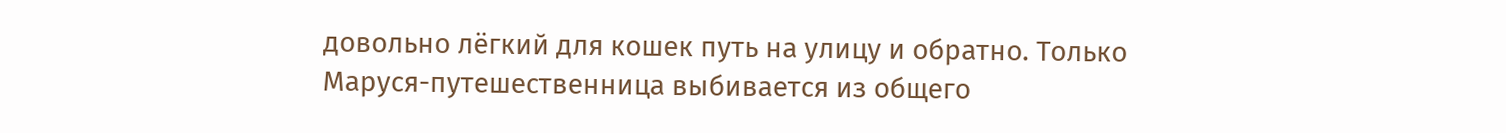довольно лёгкий для кошек путь на улицу и обратно. Только Маруся-путешественница выбивается из общего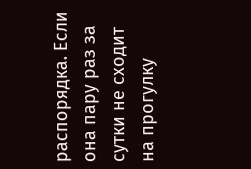распорядка. Если она пару раз за сутки не сходит на прогулку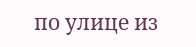по улице из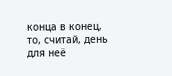конца в конец, то, считай, день для неё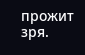прожит зря.